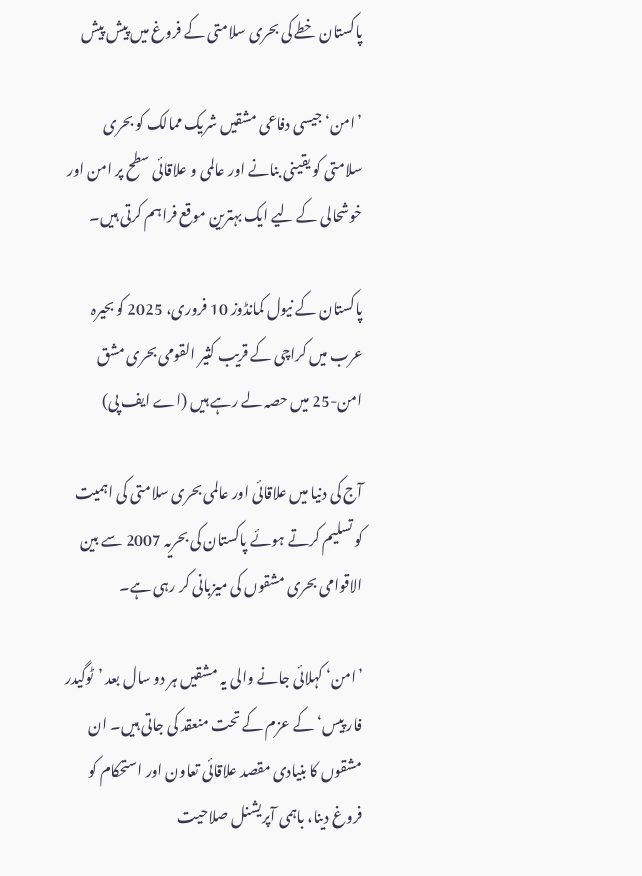پاکستان خطے کی بحری سلامتی کے فروغ میں پیش پیش

’امن‘ جیسی دفاعی مشقیں شریک ممالک کو بحری سلامتی کو یقینی بنانے اور عالمی و علاقائی سطح پر امن اور خوشحالی کے لیے ایک بہترین موقع فراہم کرتی ہیں۔

پاکستان کے نیول کمانڈوز 10 فروری، 2025 کو بحیرہ عرب میں کراچی کے قریب کثیر القومی بحری مشق امن-25 میں حصہ لے رہے ہیں (اے ایف پی)

آج کی دنیا میں علاقائی اور عالمی بحری سلامتی کی اہمیت کو تسلیم کرتے ہوئے پاکستان کی بحریہ 2007 سے بین الاقوامی بحری مشقوں کی میزبانی کر رہی ہے۔

’امن‘ کہلائی جانے والی یہ مشقیں ہر دو سال بعد ’ٹوگیدر فار پیس‘ کے عزم کے تحت منعقد کی جاتی ہیں۔ ان مشقوں کا بنیادی مقصد علاقائی تعاون اور استحکام کو فروغ دینا، باہمی آپریشنل صلاحیت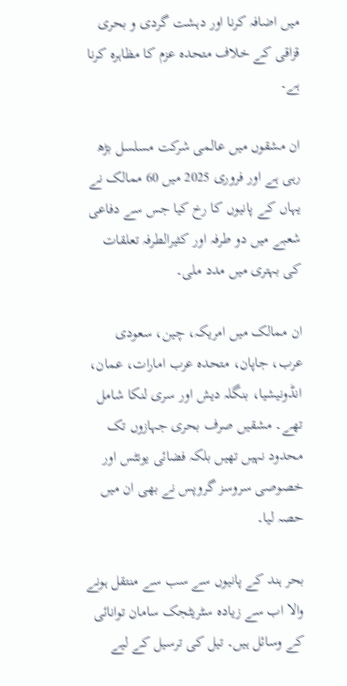میں اضافہ کرنا اور دہشت گردی و بحری قزاقی کے خلاف متحدہ عزم کا مظاہرہ کرنا ہے۔

ان مشقوں میں عالمی شرکت مسلسل بڑھ رہی ہے اور فروری 2025 میں 60 ممالک نے یہاں کے پانیوں کا رخ کیا جس سے دفاعی شعبے میں دو طرفہ اور کثیرالطرفہ تعلقات کی بہتری میں مدد ملی۔

ان ممالک میں امریکہ، چین، سعودی عرب، جاپان، متحدہ عرب امارات، عمان، انڈونیشیا، بنگلہ دیش اور سری لنکا شامل تھے۔ مشقیں صرف بحری جہازوں تک محدود نہیں تھیں بلکہ فضائی یونٹس اور خصوصی سروسز گروپس نے بھی ان میں حصہ لیا۔

بحر ہند کے پانیوں سے سب سے منتقل ہونے والا اب سے زیادہ سٹریٹجک سامان توانائی کے وسائل ہیں۔ تیل کی ترسیل کے لیے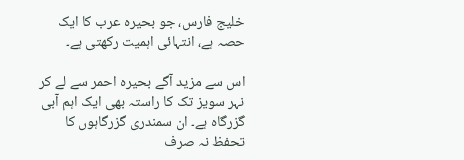خلیج فارس، جو بحیرہ عرب کا ایک حصہ ہے، انتہائی اہمیت رکھتی ہے۔

اس سے مزید آگے بحیرہ احمر سے لے کر نہر سویز تک کا راستہ بھی ایک اہم آبی گزرگاہ ہے۔ ان سمندری گزرگاہوں کا تحفظ نہ صرف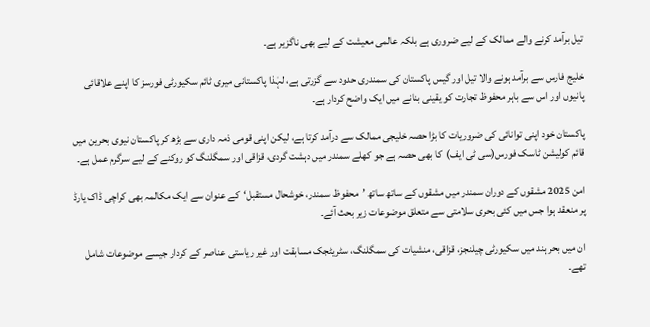تیل برآمد کرنے والے ممالک کے لیے ضروری ہے بلکہ عالمی معیشت کے لیے بھی ناگزیر ہے۔

خلیج فارس سے برآمد ہونے والا تیل اور گیس پاکستان کی سمندری حدود سے گزرتی ہے، لہٰذا پاکستانی میری ٹائم سکیورٹی فورسز کا اپنے علاقائی پانیوں اور اس سے باہر محفوظ تجارت کو یقینی بنانے میں ایک واضح کردار ہے۔

پاکستان خود اپنی توانائی کی ضروریات کا بڑا حصہ خلیجی ممالک سے درآمد کرتا ہے، لیکن اپنی قومی ذمہ داری سے بڑھ کر پاکستان نیوی بحرین میں قائم کولیشن ٹاسک فورس(سی ٹی ایف)  کا بھی حصہ ہے جو کھلے سمندر میں دہشت گردی، قزاقی اور سمگلنگ کو روکنے کے لیے سرگرم عمل ہے۔

امن 2025 مشقوں کے دوران سمندر میں مشقوں کے ساتھ ساتھ ’محفوظ سمندر، خوشحال مستقبل‘کے عنوان سے ایک مکالمہ بھی کراچی ڈاک یارڈ پر منعقد ہوا جس میں کئی بحری سلامتی سے متعلق موضوعات زیر بحث آئے۔

ان میں بحر ہند میں سکیورٹی چیلنجز، قزاقی، منشیات کی سمگلنگ، سٹریٹجک مسابقت اور غیر ریاستی عناصر کے کردار جیسے موضوعات شامل تھے۔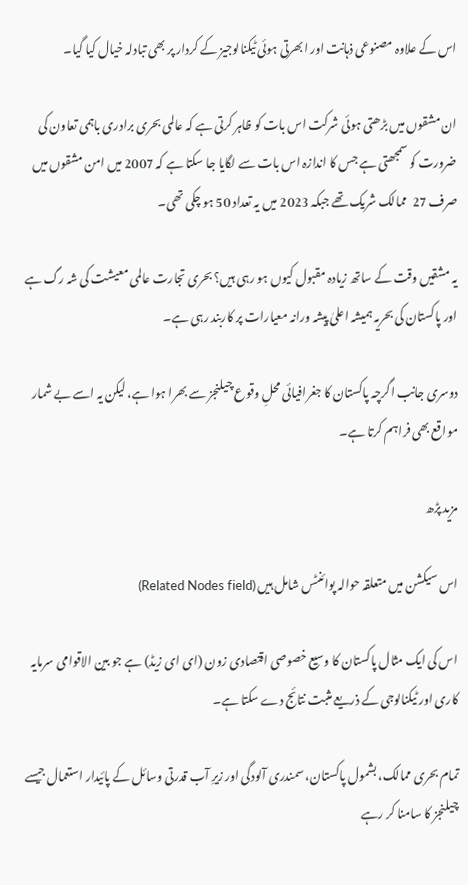اس کے علاوہ مصنوعی ذہانت اور ابھرتی ہوئی ٹیکنالوجیز کے کردار پر بھی تبادلہ خیال کیا گیا۔

ان مشقوں میں بڑھتی ہوئی شرکت اس بات کو ظاہر کرتی ہے کہ عالمی بحری برادری باہمی تعاون کی ضرورت کو سمجھتی ہے جس کا اندازہ اس بات سے لگایا جا سکتا ہے کہ 2007 میں امن مشقوں میں صرف 27  ممالک شریک تھے جبکہ 2023 میں یہ تعداد 50 ہو چکی تھی۔

یہ مشقیں وقت کے ساتھ زیادہ مقبول کیوں ہو رہی ہیں؟ بحری تجارت عالمی معیشت کی شہ رگ ہے اور پاکستان کی بحریہ ہمیشہ اعلیٰ پیشہ ورانہ معیارات پر کاربند رہی ہے۔

دوسری جانب اگرچہ پاکستان کا جغرافیائی محلِ وقوع چیلنجز سے بھرا ہوا ہے، لیکن یہ اسے بے شمار مواقع بھی فراہم کرتا ہے۔

مزید پڑھ

اس سیکشن میں متعلقہ حوالہ پوائنٹس شامل ہیں (Related Nodes field)

اس کی ایک مثال پاکستان کا وسیع خصوصی اقتصادی زون (ای ای زیڈ) ہے جو بین الاقوامی سرمایہ کاری اور ٹیکنالوجی کے ذریعے مثبت نتائج دے سکتا ہے۔

تمام بحری ممالک، بشمول پاکستان، سمندری آلودگی اور زیرِ آب قدرتی وسائل کے پائیدار استعمال جیسے چیلنجز کا سامنا کر رہے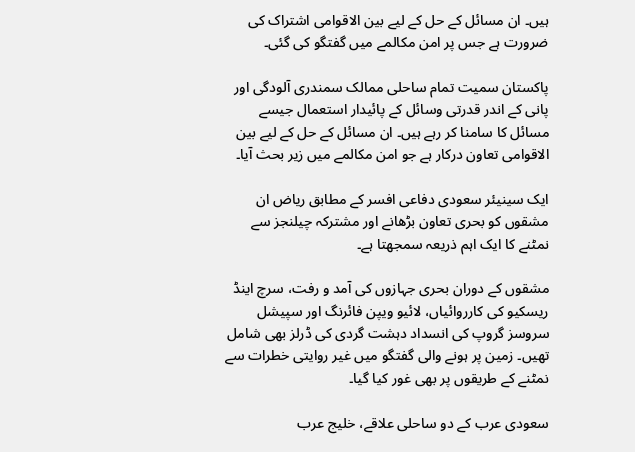ہیں۔ ان مسائل کے حل کے لیے بین الاقوامی اشتراک کی ضرورت ہے جس پر امن مکالمے میں گفتگو کی گئی۔

پاکستان سمیت تمام ساحلی ممالک سمندری آلودگی اور پانی کے اندر قدرتی وسائل کے پائیدار استعمال جیسے مسائل کا سامنا کر رہے ہیں۔ ان مسائل کے حل کے لیے بین الاقوامی تعاون درکار ہے جو امن مکالمے میں زیر بحث آیا۔

ایک سینیئر سعودی دفاعی افسر کے مطابق ریاض ان مشقوں کو بحری تعاون بڑھانے اور مشترکہ چیلنجز سے نمٹنے کا ایک اہم ذریعہ سمجھتا ہے۔

مشقوں کے دوران بحری جہازوں کی آمد و رفت، سرچ اینڈ ریسکیو کی کارروائیاں، لائیو ویپن فائرنگ اور سپیشل سروسز گروپ کی انسداد دہشت گردی کی ڈرلز بھی شامل تھیں۔ زمین پر ہونے والی گفتگو میں غیر روایتی خطرات سے نمٹنے کے طریقوں پر بھی غور کیا گیا۔

سعودی عرب کے دو ساحلی علاقے، خلیج عرب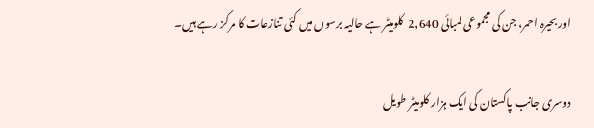اور بحیرہ احمر، جن کی مجموعی لمبائی 2,640  کلومیٹر ہے حالیہ برسوں میں کئی تنازعات کا مرکز رہے ہیں۔

دوسری جانب پاکستان کی ایک ہزار کلومیٹر طویل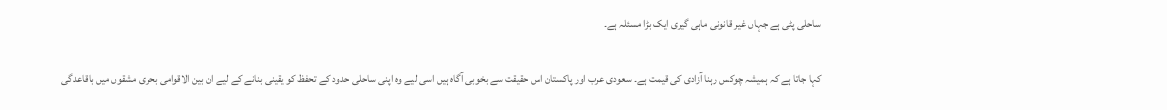ساحلی پٹی ہے جہاں غیر قانونی ماہی گیری ایک بڑا مسئلہ ہے۔

کہا جاتا ہے کہ ہمیشہ چوکس رہنا آزادی کی قیمت ہے۔ سعودی عرب اور پاکستان اس حقیقت سے بخوبی آگاہ ہیں اسی لیے وہ اپنی ساحلی حدود کے تحفظ کو یقینی بنانے کے لیے ان بین الاقوامی بحری مشقوں میں باقاعدگی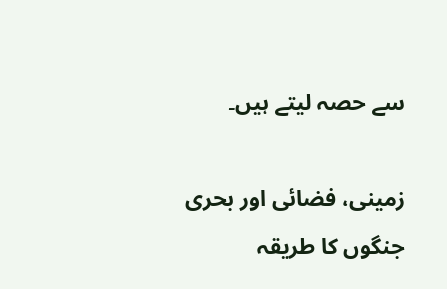سے حصہ لیتے ہیں۔

زمینی، فضائی اور بحری جنگوں کا طریقہ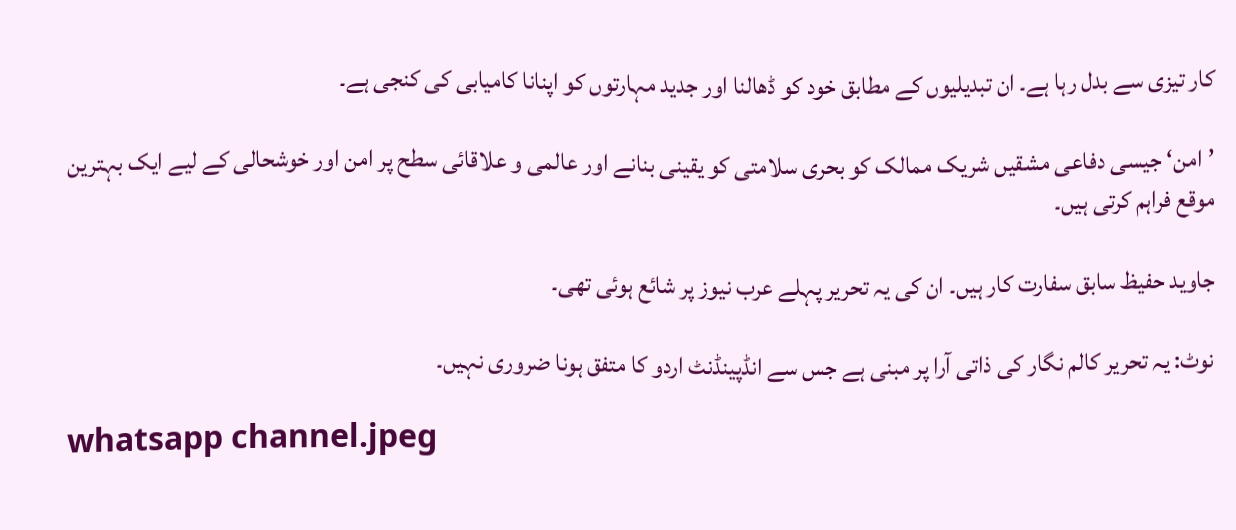کار تیزی سے بدل رہا ہے۔ ان تبدیلیوں کے مطابق خود کو ڈھالنا اور جدید مہارتوں کو اپنانا کامیابی کی کنجی ہے۔

’امن‘ جیسی دفاعی مشقیں شریک ممالک کو بحری سلامتی کو یقینی بنانے اور عالمی و علاقائی سطح پر امن اور خوشحالی کے لیے ایک بہترین موقع فراہم کرتی ہیں۔

جاوید حفیظ سابق سفارت کار ہیں۔ ان کی یہ تحریر پہلے عرب نیوز پر شائع ہوئی تھی۔

نوٹ: یہ تحریر کالم نگار کی ذاتی آرا پر مبنی ہے جس سے انڈپینڈنٹ اردو کا متفق ہونا ضروری نہیں۔

whatsapp channel.jpeg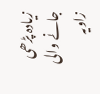زیادہ پڑھی جانے والی زاویہ